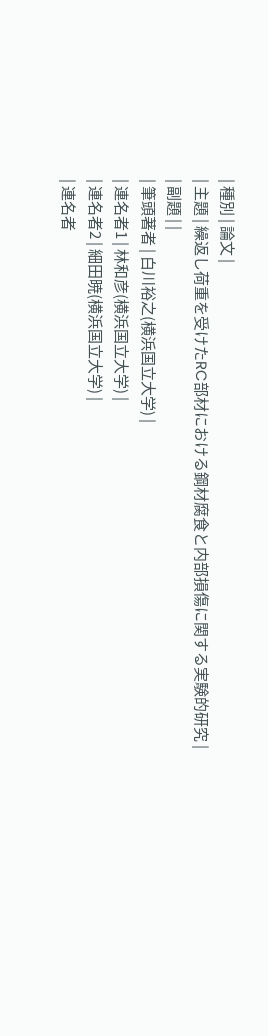| 種別 | 論文 |
| 主題 | 繰返し荷重を受けたRC部材における鋼材腐食と内部損傷に関する実験的研究 |
| 副題 | |
| 筆頭著者 | 白川裕之(横浜国立大学) |
| 連名者1 | 林和彦(横浜国立大学) |
| 連名者2 | 細田暁(横浜国立大学) |
| 連名者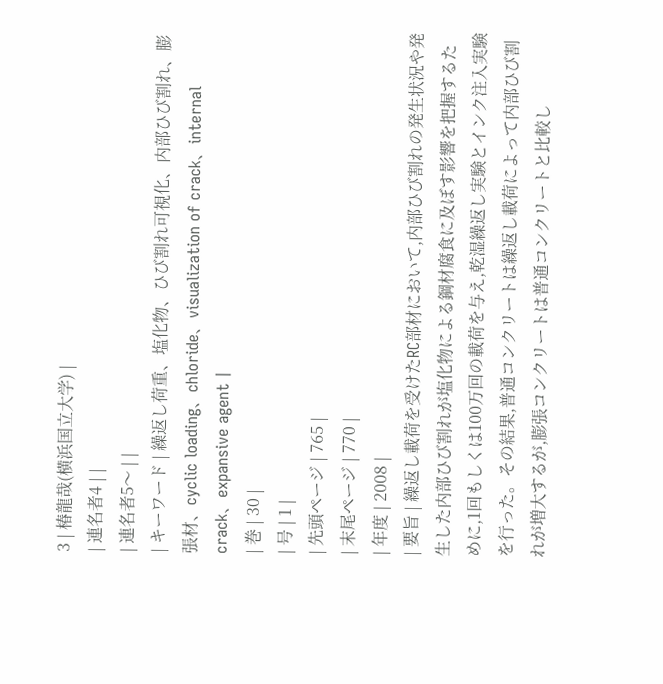3 | 椿龍哉(横浜国立大学) |
| 連名者4 | |
| 連名者5〜 | |
| キーワード | 繰返し荷重、塩化物、ひび割れ可視化、内部ひび割れ、膨張材、cyclic loading、chloride、visualization of crack、internal crack、expansive agent |
| 巻 | 30 |
| 号 | 1 |
| 先頭ページ | 765 |
| 末尾ページ | 770 |
| 年度 | 2008 |
| 要旨 | 繰返し載荷を受けたRC部材において,内部ひび割れの発生状況や発生した内部ひび割れが塩化物による鋼材腐食に及ぼす影響を把握するために,1回もしくは100万回の載荷を与え,乾湿繰返し実験とインク注入実験を行った。その結果,普通コンクリートは繰返し載荷によって内部ひび割れが増大するが,膨張コンクリートは普通コンクリートと比較し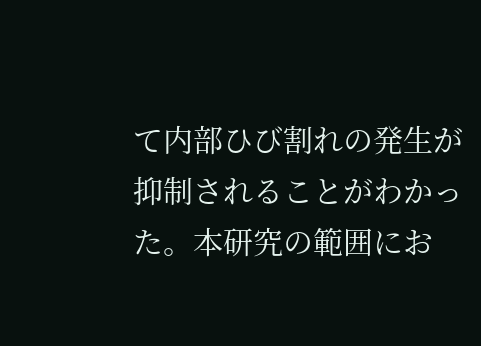て内部ひび割れの発生が抑制されることがわかった。本研究の範囲にお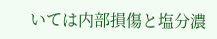いては内部損傷と塩分濃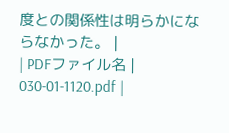度との関係性は明らかにならなかった。 |
| PDFファイル名 | 030-01-1120.pdf |